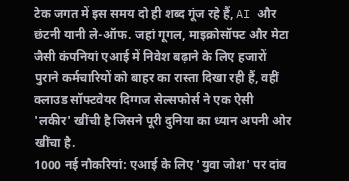टेक जगत में इस समय दो ही शब्द गूंज रहे हैं, AI और छंटनी यानी ले-ऑफ. जहां गूगल, माइक्रोसॉफ्ट और मेटा जैसी कंपनियां एआई में निवेश बढ़ाने के लिए हजारों पुराने कर्मचारियों को बाहर का रास्ता दिखा रही हैं, वहीं क्लाउड सॉफ्टवेयर दिग्गज सेल्सफोर्स ने एक ऐसी 'लकीर' खींची है जिसने पूरी दुनिया का ध्यान अपनी ओर खींचा है.
1000 नई नौकरियां: एआई के लिए 'युवा जोश' पर दांव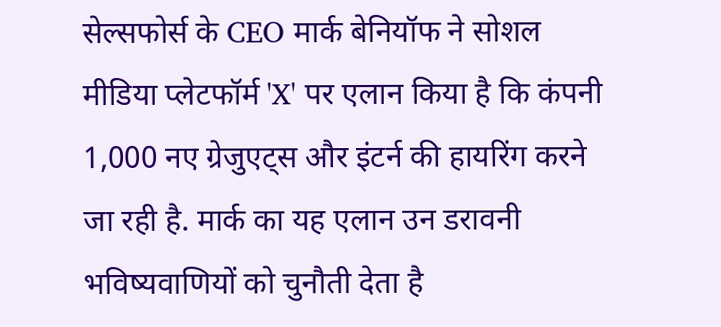सेल्सफोर्स के CEO मार्क बेनियॉफ ने सोशल मीडिया प्लेटफॉर्म 'X' पर एलान किया है कि कंपनी 1,000 नए ग्रेजुएट्स और इंटर्न की हायरिंग करने जा रही है. मार्क का यह एलान उन डरावनी भविष्यवाणियों को चुनौती देता है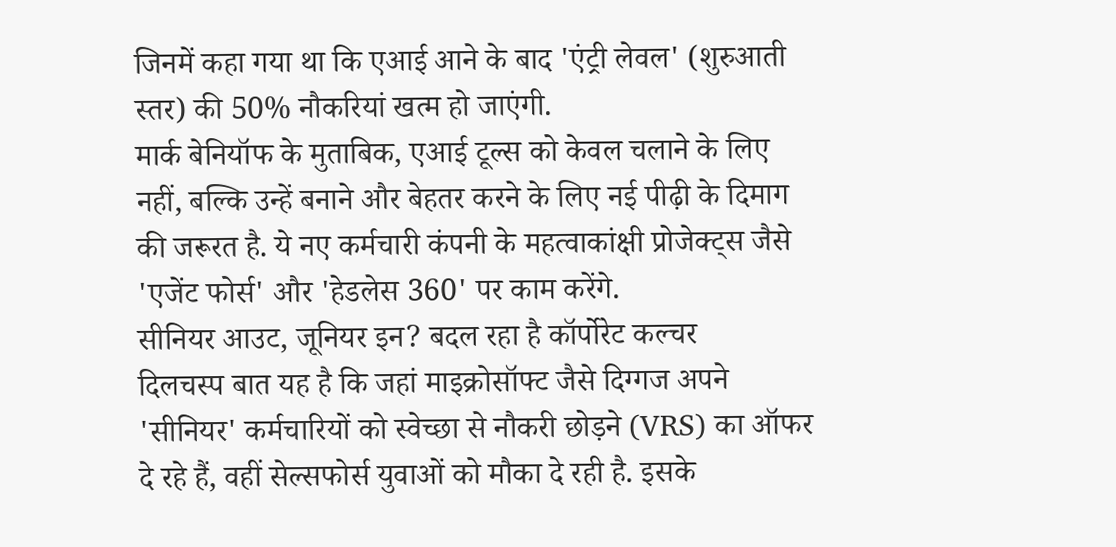जिनमें कहा गया था कि एआई आने के बाद 'एंट्री लेवल' (शुरुआती स्तर) की 50% नौकरियां खत्म हो जाएंगी.
मार्क बेनियॉफ के मुताबिक, एआई टूल्स को केवल चलाने के लिए नहीं, बल्कि उन्हें बनाने और बेहतर करने के लिए नई पीढ़ी के दिमाग की जरूरत है. ये नए कर्मचारी कंपनी के महत्वाकांक्षी प्रोजेक्ट्स जैसे 'एजेंट फोर्स' और 'हेडलेस 360' पर काम करेंगे.
सीनियर आउट, जूनियर इन? बदल रहा है कॉर्पोरेट कल्चर
दिलचस्प बात यह है कि जहां माइक्रोसॉफ्ट जैसे दिग्गज अपने 'सीनियर' कर्मचारियों को स्वेच्छा से नौकरी छोड़ने (VRS) का ऑफर दे रहे हैं, वहीं सेल्सफोर्स युवाओं को मौका दे रही है. इसके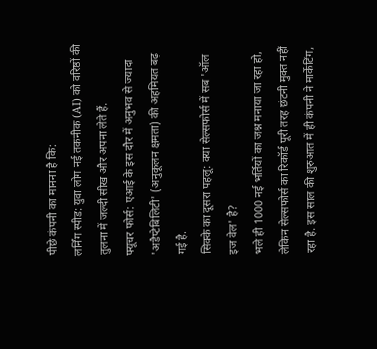पीछे कंपनी का मानना है कि:
लर्निंग स्पीड: युवा लोग नई तकनीक (AI) को वरिष्ठों की तुलना में जल्दी सीख और अपना लेते हैं.
फ्यूचर फोर्स: एआई के इस दौर में अनुभव से ज्यादा 'अडैप्टेबिलिटी' (अनुकूलन क्षमता) की अहमियत बढ़ गई है.
सिक्के का दूसरा पहलू: क्या सेल्सफोर्स में सब 'ऑल इज वेल' है?
भले ही 1000 नई भर्तियों का जश्न मनाया जा रहा हो, लेकिन सेल्सफोर्स का रिकॉर्ड पूरी तरह छंटनी मुक्त नहीं रहा है. इस साल की शुरुआत में ही कंपनी ने मार्केटिंग,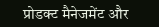प्रोडक्ट मैनेजमेंट और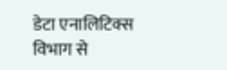डेटा एनालिटिक्स विभाग से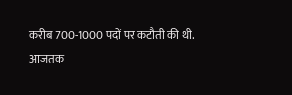करीब 700-1000 पदों पर कटौती की थी.
आजतक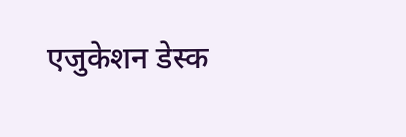एजुकेशन डेस्क